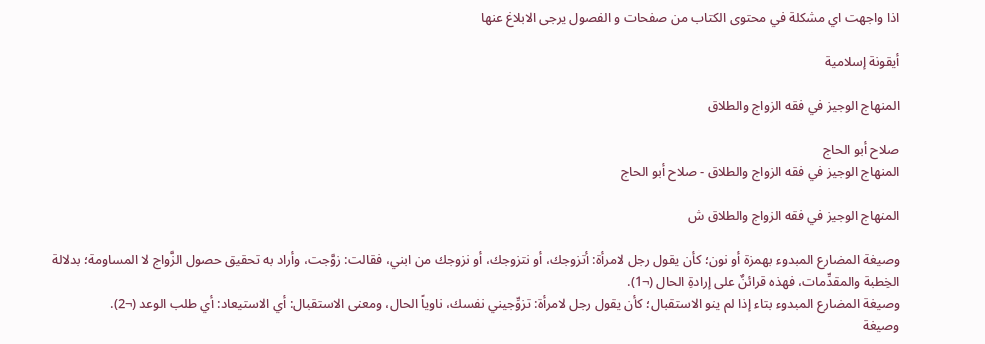اذا واجهت اي مشكلة في محتوى الكتاب من صفحات و الفصول يرجى الابلاغ عنها

أيقونة إسلامية

المنهاج الوجيز في فقه الزواج والطلاق

صلاح أبو الحاج
المنهاج الوجيز في فقه الزواج والطلاق - صلاح أبو الحاج

المنهاج الوجيز في فقه الزواج والطلاق ش

وصيغة المضارع المبدوء بهمزة أو نون؛ كأن يقول رجل لامرأة: أتزوجك، أو نتزوجك، أو نزوجك من ابني، فقالت: زوَّجت، وأراد به تحقيق حصول الزَّواج لا المساومة؛ بدلالة الخِطبة والمقدِّمات، فهذه قرائنٌ على إرادةِ الحال (¬1).
وصيغة المضارع المبدوء بتاء إذا لم ينو الاستقبال؛ كأن يقول رجل لامرأة: تزوِّجيني نفسك، ناوياً الحال، ومعنى الاستقبال: أي الاستيعاد: أي طلب الوعد (¬2).
وصيغة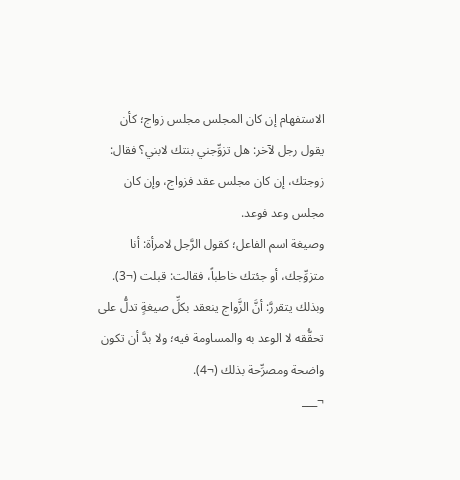الاستفهام إن كان المجلس مجلس زواج؛ كأن يقول رجل لآخر: هل تزوِّجني بنتك لابني؟ فقال: زوجتك، إن كان مجلس عقد فزواج، وإن كان مجلس وعد فوعد.
وصيغة اسم الفاعل؛ كقول الرَّجل لامرأة: أنا متزوِّجك، أو جئتك خاطباً، فقالت: قبلت (¬3).
وبذلك يتقررَّ: أنَّ الزَّواج ينعقد بكلِّ صيغةٍ تدلُّ على تحقُّقه لا الوعد به والمساومة فيه؛ ولا بدَّ أن تكون واضحة ومصرِّحة بذلك (¬4).
¬___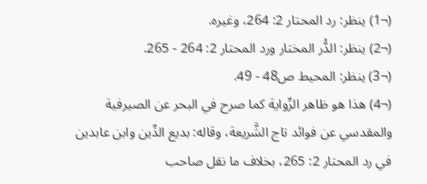(¬1) ينظر: رد المحتار 2: 264، وغيره.
(¬2) ينظر: الدُّر المختار ورد المحتار 2: 264 - 265.
(¬3) ينظر: المحيط ص48 - 49.
(¬4) هذا هو ظاهر الرِّواية كما صرح في البحر عن الصيرفية والمقدسي عن فوائد تاج الشَّريعة، وقاله: بديع الدِّين وابن عابدين في رد المحتار 2: 265، بخلاف ما نقل صاحب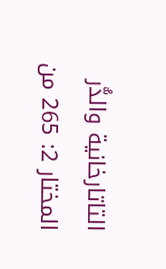التاتارخانية والدُّر المختار 2: 265 من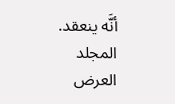أنَّه ينعقد.
المجلد
العرض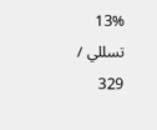13%
تسللي / 329